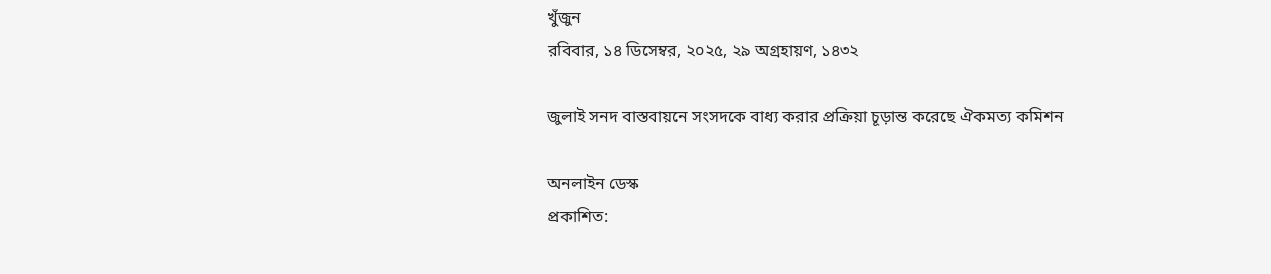খুঁজুন
রবিবার, ১৪ ডিসেম্বর, ২০২৫, ২৯ অগ্রহায়ণ, ১৪৩২

জুলাই সনদ বাস্তবায়নে সংসদকে বাধ্য করার প্রক্রিয়া চূড়ান্ত করেছে ঐকমত্য কমিশন

অনলাইন ডেস্ক
প্রকাশিত: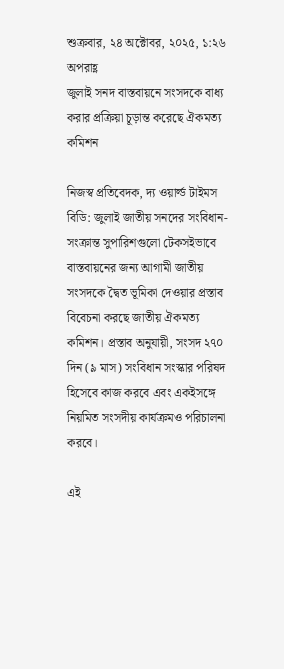শুক্রবার, ২৪ অক্টোবর, ২০২৫, ১:২৬ অপরাহ্ণ
জুলাই সনদ বাস্তবায়নে সংসদকে বাধ্য করার প্রক্রিয়া চূড়ান্ত করেছে ঐকমত্য কমিশন

নিজস্ব প্রতিবেদক, দ্য ওয়ার্ল্ড টাইমস বিডি: জুলাই জাতীয় সনদের সংবিধান-সংক্রান্ত সুপারিশগুলো টেকসইভাবে বাস্তবায়নের জন্য আগামী জাতীয় সংসদকে দ্বৈত ভূমিকা দেওয়ার প্রস্তাব বিবেচনা করছে জাতীয় ঐকমত্য কমিশন। প্রস্তাব অনুযায়ী, সংসদ ২৭০ দিন (৯ মাস) সংবিধান সংস্কার পরিষদ হিসেবে কাজ করবে এবং একইসঙ্গে নিয়মিত সংসদীয় কার্যক্রমও পরিচালনা করবে।

এই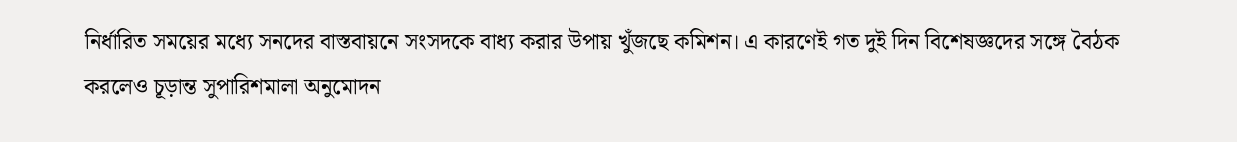নির্ধারিত সময়ের মধ্যে সনদের বাস্তবায়নে সংসদকে বাধ্য করার উপায় খুঁজছে কমিশন। এ কারণেই গত দুই দিন বিশেষজ্ঞদের সঙ্গে বৈঠক করলেও চূড়ান্ত সুপারিশমালা অনুমোদন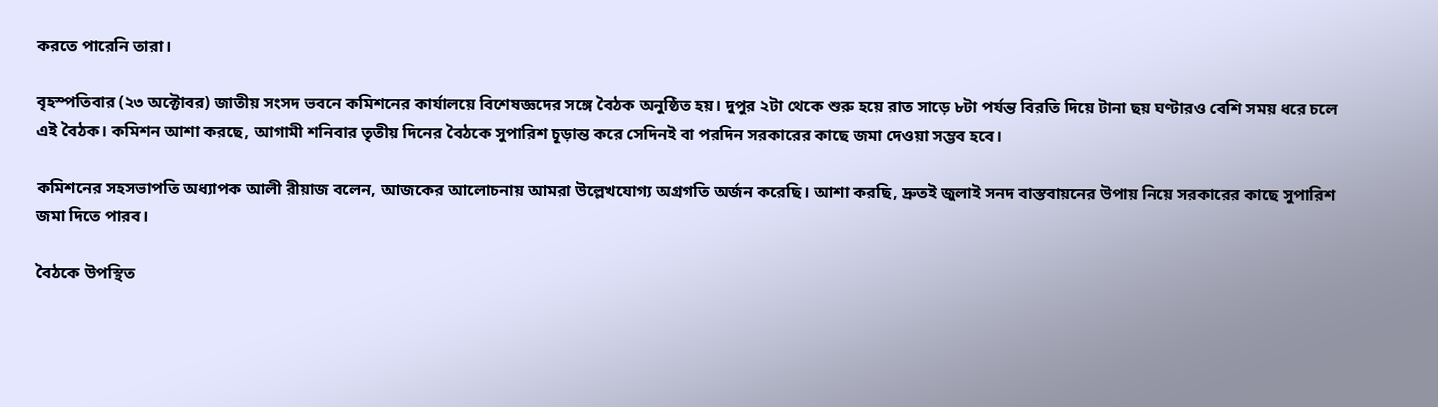করতে পারেনি তারা।

বৃহস্পতিবার (২৩ অক্টোবর) জাতীয় সংসদ ভবনে কমিশনের কার্যালয়ে বিশেষজ্ঞদের সঙ্গে বৈঠক অনুষ্ঠিত হয়। দুপুর ২টা থেকে শুরু হয়ে রাত সাড়ে ৮টা পর্যন্ত বিরতি দিয়ে টানা ছয় ঘণ্টারও বেশি সময় ধরে চলে এই বৈঠক। কমিশন আশা করছে, আগামী শনিবার তৃতীয় দিনের বৈঠকে সুপারিশ চূড়ান্ত করে সেদিনই বা পরদিন সরকারের কাছে জমা দেওয়া সম্ভব হবে।

কমিশনের সহসভাপতি অধ্যাপক আলী রীয়াজ বলেন, আজকের আলোচনায় আমরা উল্লেখযোগ্য অগ্রগতি অর্জন করেছি। আশা করছি, দ্রুতই জুলাই সনদ বাস্তবায়নের উপায় নিয়ে সরকারের কাছে সুপারিশ জমা দিতে পারব।

বৈঠকে উপস্থিত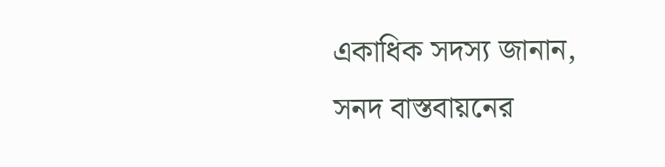একাধিক সদস্য জানান, সনদ বাস্তবায়নের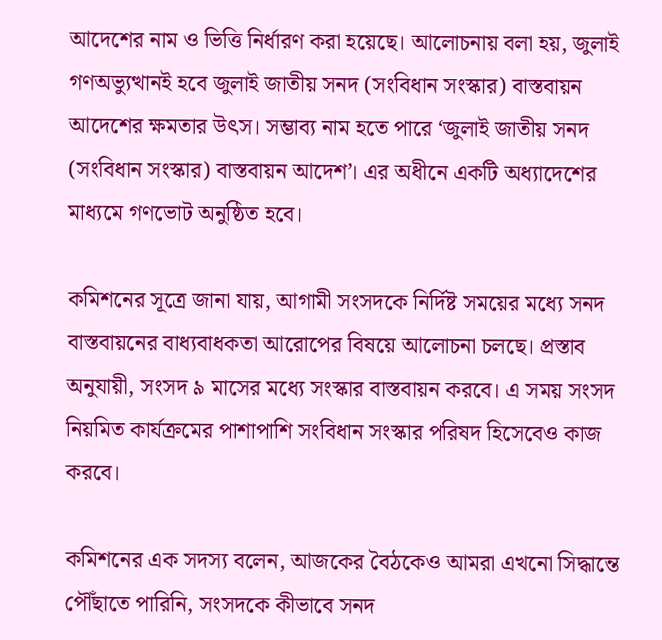আদেশের নাম ও ভিত্তি নির্ধারণ করা হয়েছে। আলোচনায় বলা হয়, জুলাই গণঅভ্যুত্থানই হবে জুলাই জাতীয় সনদ (সংবিধান সংস্কার) বাস্তবায়ন আদেশের ক্ষমতার উৎস। সম্ভাব্য নাম হতে পারে ‘জুলাই জাতীয় সনদ (সংবিধান সংস্কার) বাস্তবায়ন আদেশ’। এর অধীনে একটি অধ্যাদেশের মাধ্যমে গণভোট অনুষ্ঠিত হবে।

কমিশনের সূত্রে জানা যায়, আগামী সংসদকে নির্দিষ্ট সময়ের মধ্যে সনদ বাস্তবায়নের বাধ্যবাধকতা আরোপের বিষয়ে আলোচনা চলছে। প্রস্তাব অনুযায়ী, সংসদ ৯ মাসের মধ্যে সংস্কার বাস্তবায়ন করবে। এ সময় সংসদ নিয়মিত কার্যক্রমের পাশাপাশি সংবিধান সংস্কার পরিষদ হিসেবেও কাজ করবে।

কমিশনের এক সদস্য বলেন, আজকের বৈঠকেও আমরা এখনো সিদ্ধান্তে পৌঁছাতে পারিনি, সংসদকে কীভাবে সনদ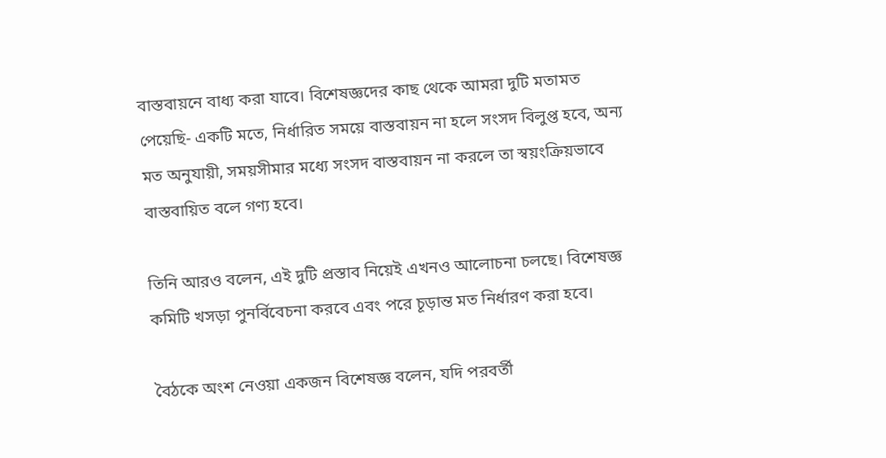বাস্তবায়নে বাধ্য করা যাবে। বিশেষজ্ঞদের কাছ থেকে আমরা দুটি মতামত পেয়েছি- একটি মতে, নির্ধারিত সময়ে বাস্তবায়ন না হলে সংসদ বিলুপ্ত হবে, অন্য মত অনুযায়ী, সময়সীমার মধ্যে সংসদ বাস্তবায়ন না করলে তা স্বয়ংক্রিয়ভাবে বাস্তবায়িত বলে গণ্য হবে।

তিনি আরও বলেন, এই দুটি প্রস্তাব নিয়েই এখনও আলোচনা চলছে। বিশেষজ্ঞ কমিটি খসড়া পুনর্বিবেচনা করবে এবং পরে চূড়ান্ত মত নির্ধারণ করা হবে।

বৈঠকে অংশ নেওয়া একজন বিশেষজ্ঞ বলেন, যদি পরবর্তী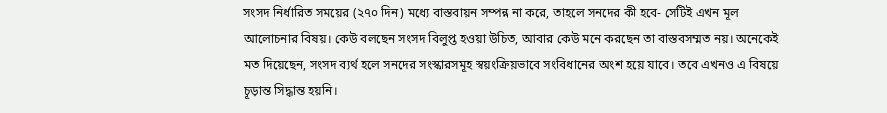সংসদ নির্ধারিত সময়ের (২৭০ দিন) মধ্যে বাস্তবায়ন সম্পন্ন না করে, তাহলে সনদের কী হবে- সেটিই এখন মূল আলোচনার বিষয়। কেউ বলছেন সংসদ বিলুপ্ত হওয়া উচিত, আবার কেউ মনে করছেন তা বাস্তবসম্মত নয়। অনেকেই মত দিয়েছেন, সংসদ ব্যর্থ হলে সনদের সংস্কারসমূহ স্বয়ংক্রিয়ভাবে সংবিধানের অংশ হয়ে যাবে। তবে এখনও এ বিষয়ে চূড়ান্ত সিদ্ধান্ত হয়নি।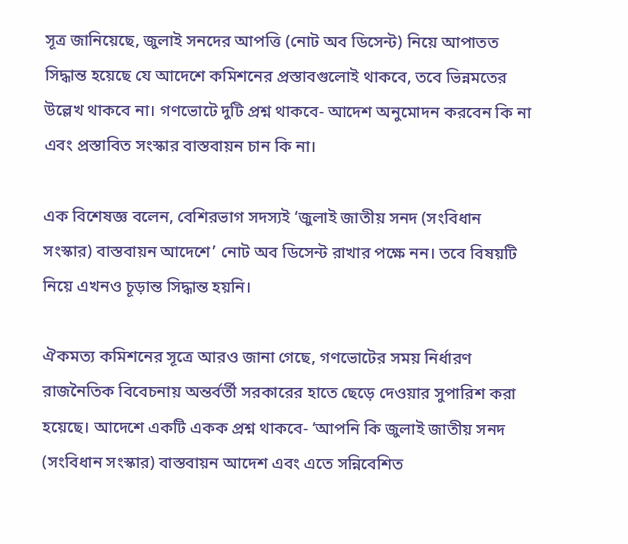সূত্র জানিয়েছে, জুলাই সনদের আপত্তি (নোট অব ডিসেন্ট) নিয়ে আপাতত সিদ্ধান্ত হয়েছে যে আদেশে কমিশনের প্রস্তাবগুলোই থাকবে, তবে ভিন্নমতের উল্লেখ থাকবে না। গণভোটে দুটি প্রশ্ন থাকবে- আদেশ অনুমোদন করবেন কি না এবং প্রস্তাবিত সংস্কার বাস্তবায়ন চান কি না।

এক বিশেষজ্ঞ বলেন, বেশিরভাগ সদস্যই ‘জুলাই জাতীয় সনদ (সংবিধান সংস্কার) বাস্তবায়ন আদেশে’ নোট অব ডিসেন্ট রাখার পক্ষে নন। তবে বিষয়টি নিয়ে এখনও চূড়ান্ত সিদ্ধান্ত হয়নি।

ঐকমত্য কমিশনের সূত্রে আরও জানা গেছে, গণভোটের সময় নির্ধারণ রাজনৈতিক বিবেচনায় অন্তর্বর্তী সরকারের হাতে ছেড়ে দেওয়ার সুপারিশ করা হয়েছে। আদেশে একটি একক প্রশ্ন থাকবে- ‘আপনি কি জুলাই জাতীয় সনদ (সংবিধান সংস্কার) বাস্তবায়ন আদেশ এবং এতে সন্নিবেশিত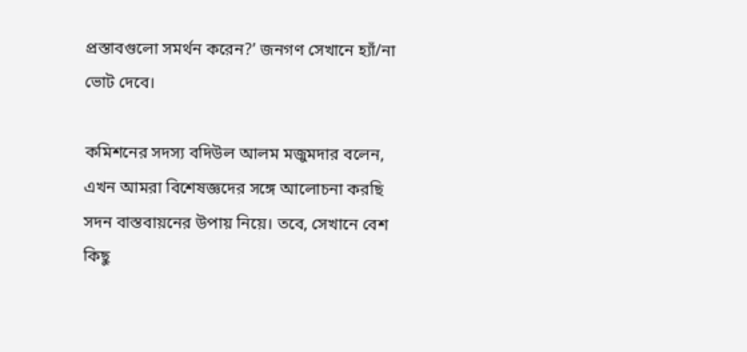প্রস্তাবগুলো সমর্থন করেন?’ জনগণ সেখানে হ্যাঁ/না ভোট দেবে।

কমিশনের সদস্য বদিউল আলম মজুমদার বলেন, এখন আমরা বিশেষজ্ঞদের সঙ্গে আলোচনা করছি সদন বাস্তবায়নের উপায় নিয়ে। তবে, সেখানে বেশ কিছু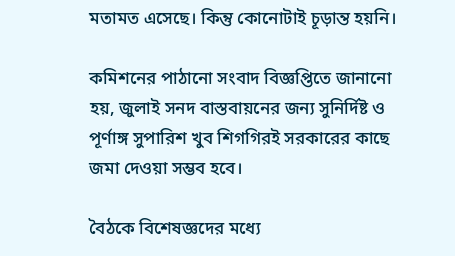মতামত এসেছে। কিন্তু কোনোটাই চূড়ান্ত হয়নি।

কমিশনের পাঠানো সংবাদ বিজ্ঞপ্তিতে জানানো হয়, জুলাই সনদ বাস্তবায়নের জন্য সুনির্দিষ্ট ও পূর্ণাঙ্গ সুপারিশ খুব শিগগিরই সরকারের কাছে জমা দেওয়া সম্ভব হবে।

বৈঠকে বিশেষজ্ঞদের মধ্যে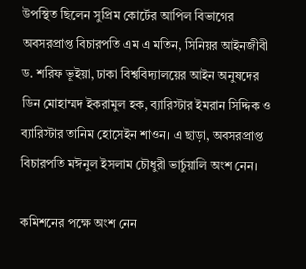উপস্থিত ছিলেন সুপ্রিম কোর্টের আপিল বিভাগের অবসরপ্রাপ্ত বিচারপতি এম এ মতিন, সিনিয়র আইনজীবী ড. শরিফ ভূইয়া, ঢাকা বিশ্ববিদ্যালয়ের আইন অনুষদের ডিন মোহাম্মদ ইকরামুল হক, ব্যারিস্টার ইমরান সিদ্দিক ও ব্যারিস্টার তানিম হোসেইন শাওন। এ ছাড়া, অবসরপ্রাপ্ত বিচারপতি মঈনুল ইসলাম চৌধুরী ভার্চুয়ালি অংশ নেন।

কমিশনের পক্ষে অংশ নেন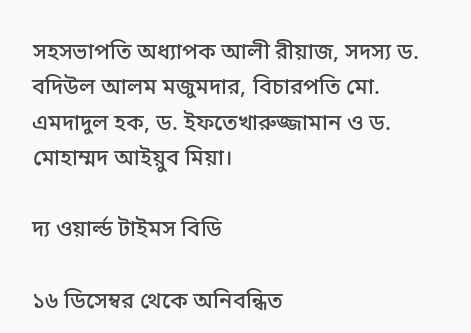সহসভাপতি অধ্যাপক আলী রীয়াজ, সদস্য ড. বদিউল আলম মজুমদার, বিচারপতি মো. এমদাদুল হক, ড. ইফতেখারুজ্জামান ও ড. মোহাম্মদ আইয়ুব মিয়া।

দ্য ওয়ার্ল্ড টাইমস বিডি

১৬ ডিসেম্বর থেকে অনিবন্ধিত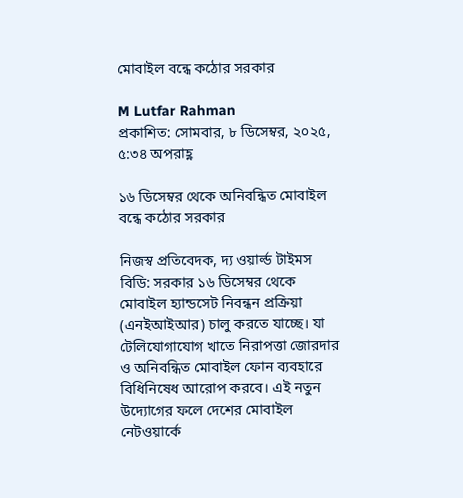মোবাইল বন্ধে কঠোর সরকার

M Lutfar Rahman
প্রকাশিত: সোমবার, ৮ ডিসেম্বর, ২০২৫, ৫:৩৪ অপরাহ্ণ

১৬ ডিসেম্বর থেকে অনিবন্ধিত মোবাইল বন্ধে কঠোর সরকার

নিজস্ব প্রতিবেদক, দ্য ওয়ার্ল্ড টাইমস বিডি: সরকার ১৬ ডিসেম্বর থেকে মোবাইল হ্যান্ডসেট নিবন্ধন প্রক্রিয়া (এনইআইআর) চালু করতে যাচ্ছে। যা টেলিযোগাযোগ খাতে নিরাপত্তা জোরদার ও অনিবন্ধিত মোবাইল ফোন ব্যবহারে বিধিনিষেধ আরোপ করবে। এই নতুন উদ্যোগের ফলে দেশের মোবাইল নেটওয়ার্কে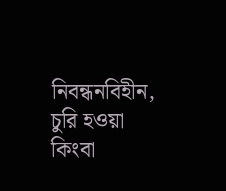নিবন্ধনবিহীন, চুরি হওয়া কিংবা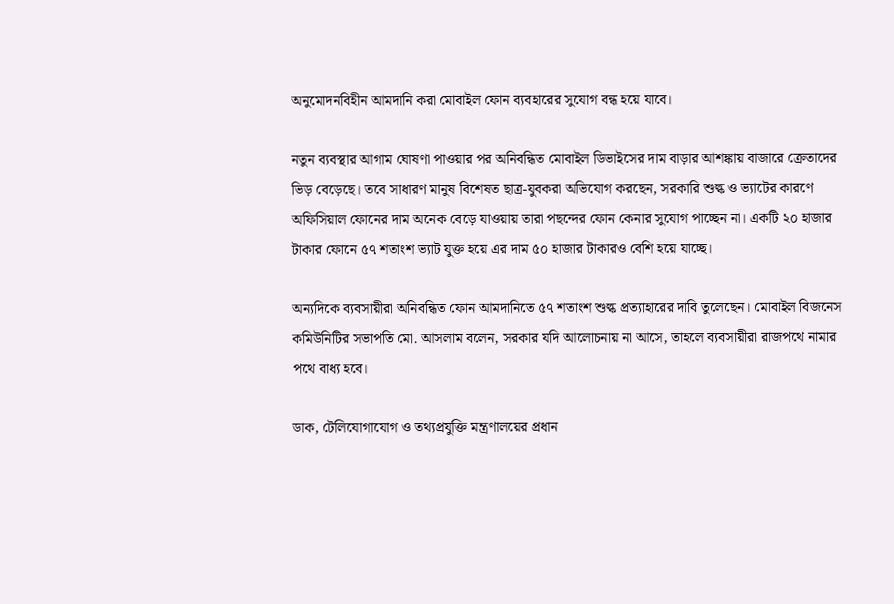অনুমোদনবিহীন আমদানি করা মোবাইল ফোন ব্যবহারের সুযোগ বন্ধ হয়ে যাবে।

নতুন ব্যবস্থার আগাম ঘোষণা পাওয়ার পর অনিবন্ধিত মোবাইল ডিভাইসের দাম বাড়ার আশঙ্কায় বাজারে ক্রেতাদের ভিড় বেড়েছে। তবে সাধারণ মানুষ বিশেষত ছাত্র-যুবকরা অভিযোগ করছেন, সরকারি শুল্ক ও ভ্যাটের কারণে অফিসিয়াল ফোনের দাম অনেক বেড়ে যাওয়ায় তারা পছন্দের ফোন কেনার সুযোগ পাচ্ছেন না। একটি ২০ হাজার টাকার ফোনে ৫৭ শতাংশ ভ্যাট যুক্ত হয়ে এর দাম ৫০ হাজার টাকারও বেশি হয়ে যাচ্ছে।

অন্যদিকে ব্যবসায়ীরা অনিবন্ধিত ফোন আমদানিতে ৫৭ শতাংশ শুল্ক প্রত্যাহারের দাবি তুলেছেন। মোবাইল বিজনেস কমিউনিটির সভাপতি মো. আসলাম বলেন, সরকার যদি আলোচনায় না আসে, তাহলে ব্যবসায়ীরা রাজপথে নামার পথে বাধ্য হবে।

ডাক, টেলিযোগাযোগ ও তথ্যপ্রযুক্তি মন্ত্রণালয়ের প্রধান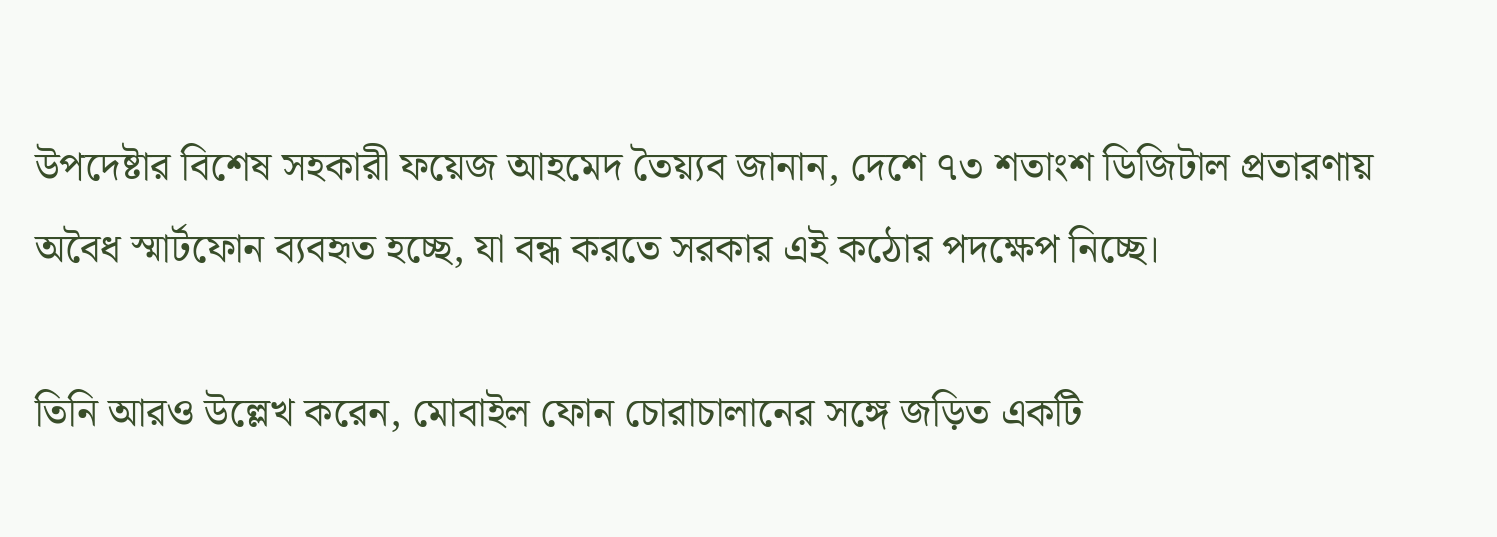উপদেষ্টার বিশেষ সহকারী ফয়েজ আহমেদ তৈয়্যব জানান, দেশে ৭৩ শতাংশ ডিজিটাল প্রতারণায় অবৈধ স্মার্টফোন ব্যবহৃত হচ্ছে, যা বন্ধ করতে সরকার এই কঠোর পদক্ষেপ নিচ্ছে।

তিনি আরও উল্লেখ করেন, মোবাইল ফোন চোরাচালানের সঙ্গে জড়িত একটি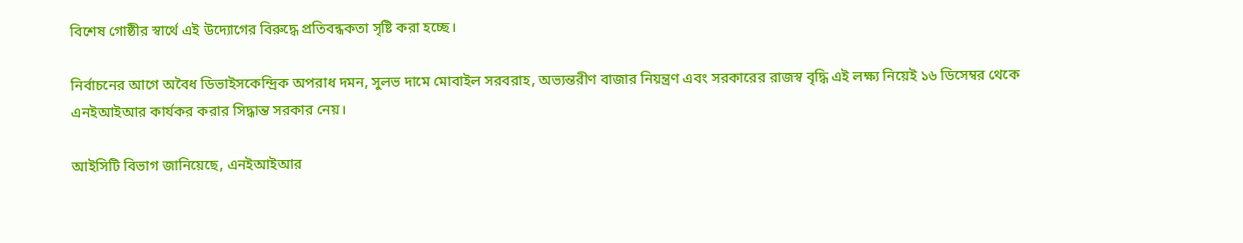বিশেষ গোষ্ঠীর স্বার্থে এই উদ্যোগের বিরুদ্ধে প্রতিবন্ধকতা সৃষ্টি করা হচ্ছে।

নির্বাচনের আগে অবৈধ ডিভাইসকেন্দ্রিক অপরাধ দমন, সুলভ দামে মোবাইল সরবরাহ, অভ্যন্তরীণ বাজার নিয়ন্ত্রণ এবং সরকারের রাজস্ব বৃদ্ধি এই লক্ষ্য নিয়েই ১৬ ডিসেম্বর থেকে এনইআইআর কার্যকর করার সিদ্ধান্ত সরকার নেয়।

আইসিটি বিভাগ জানিয়েছে, এনইআইআর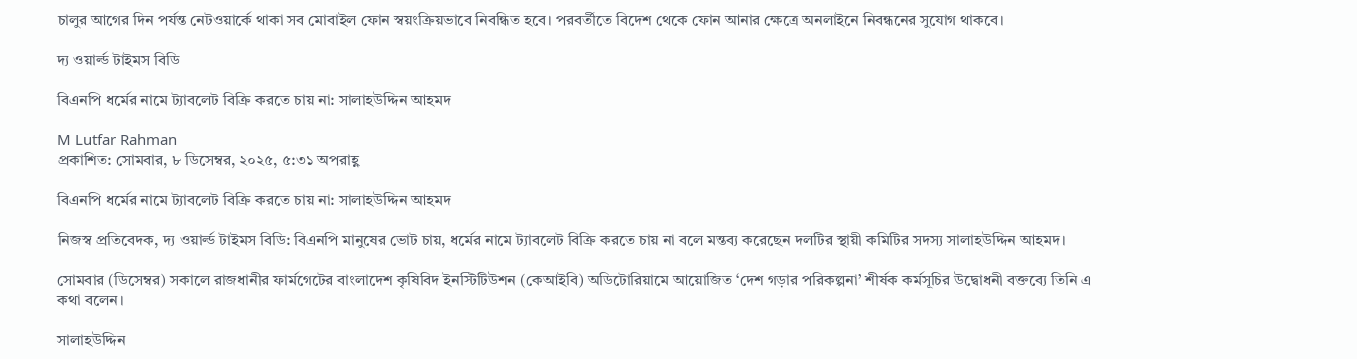চালুর আগের দিন পর্যন্ত নেটওয়ার্কে থাকা সব মোবাইল ফোন স্বয়ংক্রিয়ভাবে নিবন্ধিত হবে। পরবর্তীতে বিদেশ থেকে ফোন আনার ক্ষেত্রে অনলাইনে নিবন্ধনের সুযোগ থাকবে।

দ্য ওয়ার্ল্ড টাইমস বিডি

বিএনপি ধর্মের নামে ট্যাবলেট বিক্রি করতে চায় না: সালাহউদ্দিন আহমদ

M Lutfar Rahman
প্রকাশিত: সোমবার, ৮ ডিসেম্বর, ২০২৫, ৫:৩১ অপরাহ্ণ

বিএনপি ধর্মের নামে ট্যাবলেট বিক্রি করতে চায় না: সালাহউদ্দিন আহমদ

নিজস্ব প্রতিবেদক, দ্য ওয়ার্ল্ড টাইমস বিডি: বিএনপি মানুষের ভোট চায়, ধর্মের নামে ট্যাবলেট বিক্রি করতে চায় না বলে মন্তব্য করেছেন দলটির স্থায়ী কমিটির সদস্য সালাহউদ্দিন আহমদ।

সোমবার (ডিসেম্বর) সকালে রাজধানীর ফার্মগেটের বাংলাদেশ কৃষিবিদ ইনস্টিটিউশন (কেআইবি) অডিটোরিয়ামে আয়োজিত ‘দেশ গড়ার পরিকল্পনা’ শীর্ষক কর্মসূচির উদ্বোধনী বক্তব্যে তিনি এ কথা বলেন।

সালাহউদ্দিন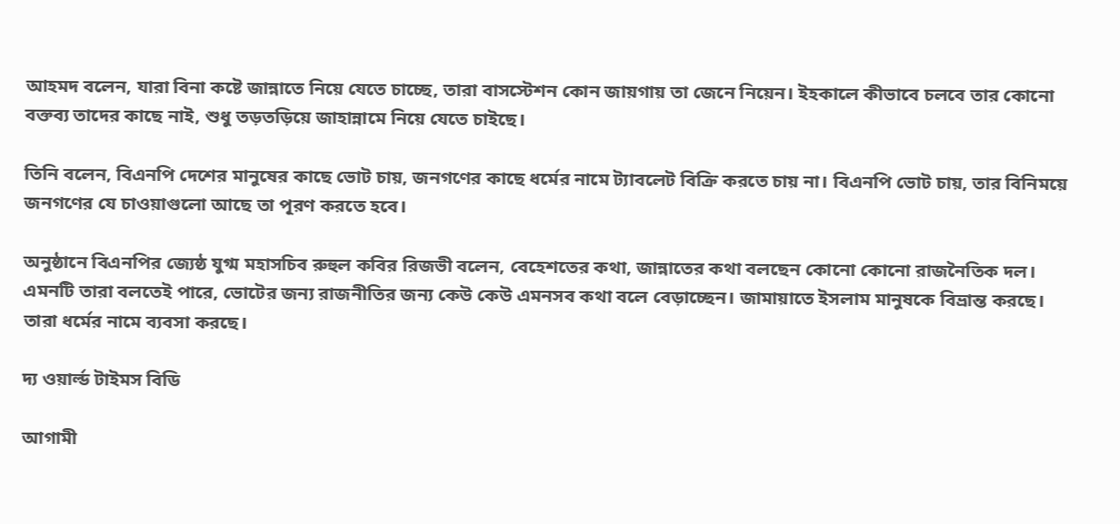আহমদ বলেন, যারা বিনা কষ্টে জান্নাতে নিয়ে যেতে চাচ্ছে, তারা বাসস্টেশন কোন জায়গায় তা জেনে নিয়েন। ইহকালে কীভাবে চলবে তার কোনো বক্তব্য তাদের কাছে নাই, শুধু তড়তড়িয়ে জাহান্নামে নিয়ে যেতে চাইছে।

তিনি বলেন, বিএনপি দেশের মানুষের কাছে ভোট চায়, জনগণের কাছে ধর্মের নামে ট্যাবলেট বিক্রি করতে চায় না। বিএনপি ভোট চায়, তার বিনিময়ে জনগণের যে চাওয়াগুলো আছে তা পূরণ করতে হবে।

অনুষ্ঠানে বিএনপির জ্যেষ্ঠ যুগ্ম মহাসচিব রুহুল কবির রিজভী বলেন, বেহেশতের কথা, জান্নাতের কথা বলছেন কোনো কোনো রাজনৈতিক দল। এমনটি তারা বলতেই পারে, ভোটের জন্য রাজনীতির জন্য কেউ কেউ এমনসব কথা বলে বেড়াচ্ছেন। জামায়াতে ইসলাম মানুষকে বিভ্রান্ত করছে। তারা ধর্মের নামে ব্যবসা করছে।

দ্য ওয়ার্ল্ড টাইমস বিডি

আগামী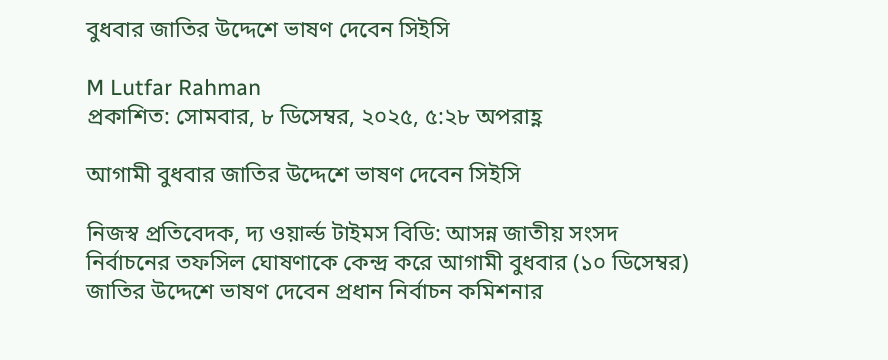বুধবার জাতির উদ্দেশে ভাষণ দেবেন সিইসি

M Lutfar Rahman
প্রকাশিত: সোমবার, ৮ ডিসেম্বর, ২০২৫, ৫:২৮ অপরাহ্ণ

আগামী বুধবার জাতির উদ্দেশে ভাষণ দেবেন সিইসি

নিজস্ব প্রতিবেদক, দ্য ওয়ার্ল্ড টাইমস বিডি: আসন্ন জাতীয় সংসদ নির্বাচনের তফসিল ঘোষণাকে কেন্দ্র করে আগামী বুধবার (১০ ডিসেম্বর) জাতির উদ্দেশে ভাষণ দেবেন প্রধান নির্বাচন কমিশনার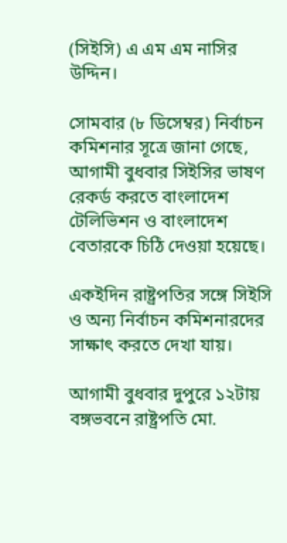(সিইসি) এ এম এম নাসির উদ্দিন।

সোমবার (৮ ডিসেম্বর) নির্বাচন কমিশনার সূত্রে জানা গেছে, আগামী বুধবার সিইসির ভাষণ রেকর্ড করতে বাংলাদেশ টেলিভিশন ও বাংলাদেশ বেতারকে চিঠি দেওয়া হয়েছে।

একইদিন রাষ্ট্রপতির সঙ্গে সিইসি ও অন্য নির্বাচন কমিশনারদের সাক্ষাৎ করতে দেখা যায়।

আগামী বুধবার দুপুরে ১২টায় বঙ্গভবনে রাষ্ট্রপতি মো.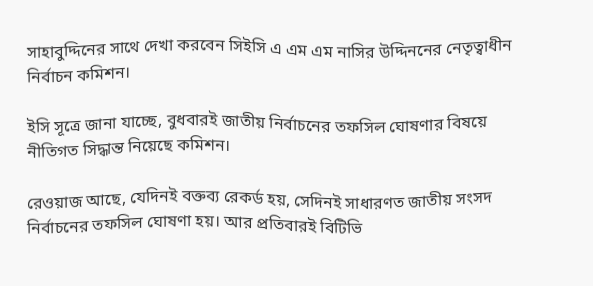সাহাবুদ্দিনের সাথে দেখা করবেন সিইসি এ এম এম নাসির উদ্দিননের নেতৃত্বাধীন নির্বাচন কমিশন।

ইসি সূত্রে জানা যাচ্ছে, বুধবারই জাতীয় নির্বাচনের তফসিল ঘোষণার বিষয়ে নীতিগত সিদ্ধান্ত নিয়েছে কমিশন।

রেওয়াজ আছে, যেদিনই বক্তব্য রেকর্ড হয়, সেদিনই সাধারণত জাতীয় সংসদ নির্বাচনের তফসিল ঘোষণা হয়। আর প্রতিবারই বিটিভি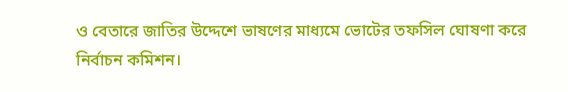ও বেতারে জাতির উদ্দেশে ভাষণের মাধ্যমে ভোটের তফসিল ঘোষণা করে নির্বাচন কমিশন।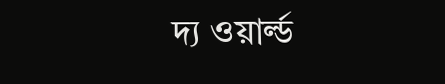দ্য ওয়ার্ল্ড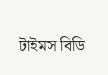টাইমস বিডি